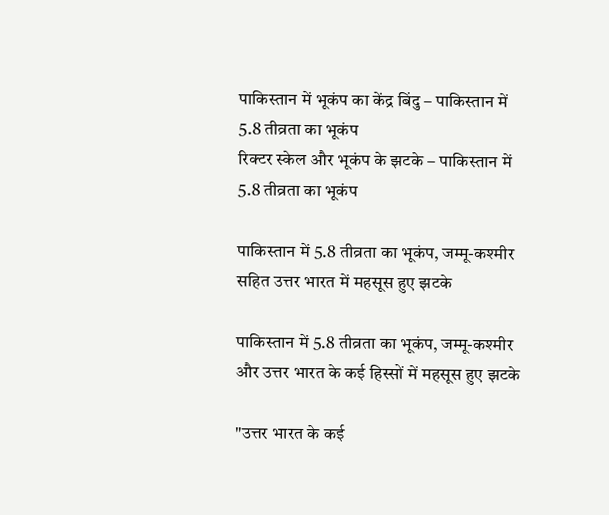पाकिस्तान में भूकंप का केंद्र बिंदु – पाकिस्तान में 5.8 तीव्रता का भूकंप
रिक्टर स्केल और भूकंप के झटके – पाकिस्तान में 5.8 तीव्रता का भूकंप

पाकिस्तान में 5.8 तीव्रता का भूकंप, जम्मू-कश्मीर सहित उत्तर भारत में महसूस हुए झटके

पाकिस्तान में 5.8 तीव्रता का भूकंप, जम्मू-कश्मीर और उत्तर भारत के कई हिस्सों में महसूस हुए झटके

"उत्तर भारत के कई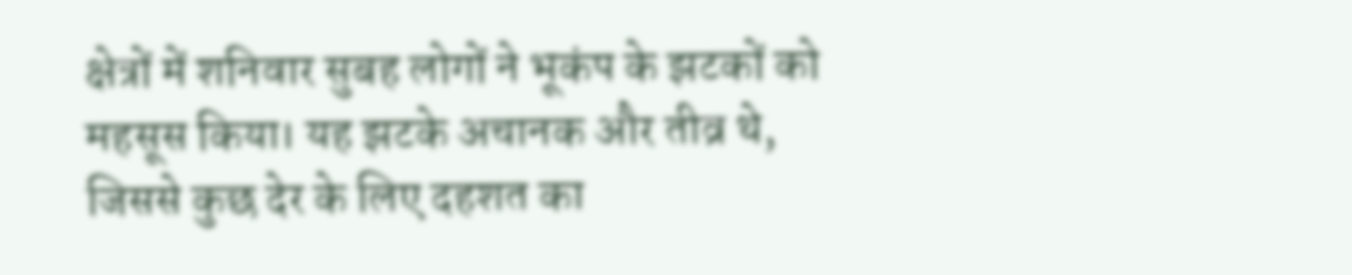क्षेत्रों में शनिवार सुबह लोगों ने भूकंप के झटकों को महसूस किया। यह झटके अचानक और तीव्र थे, जिससे कुछ देर के लिए दहशत का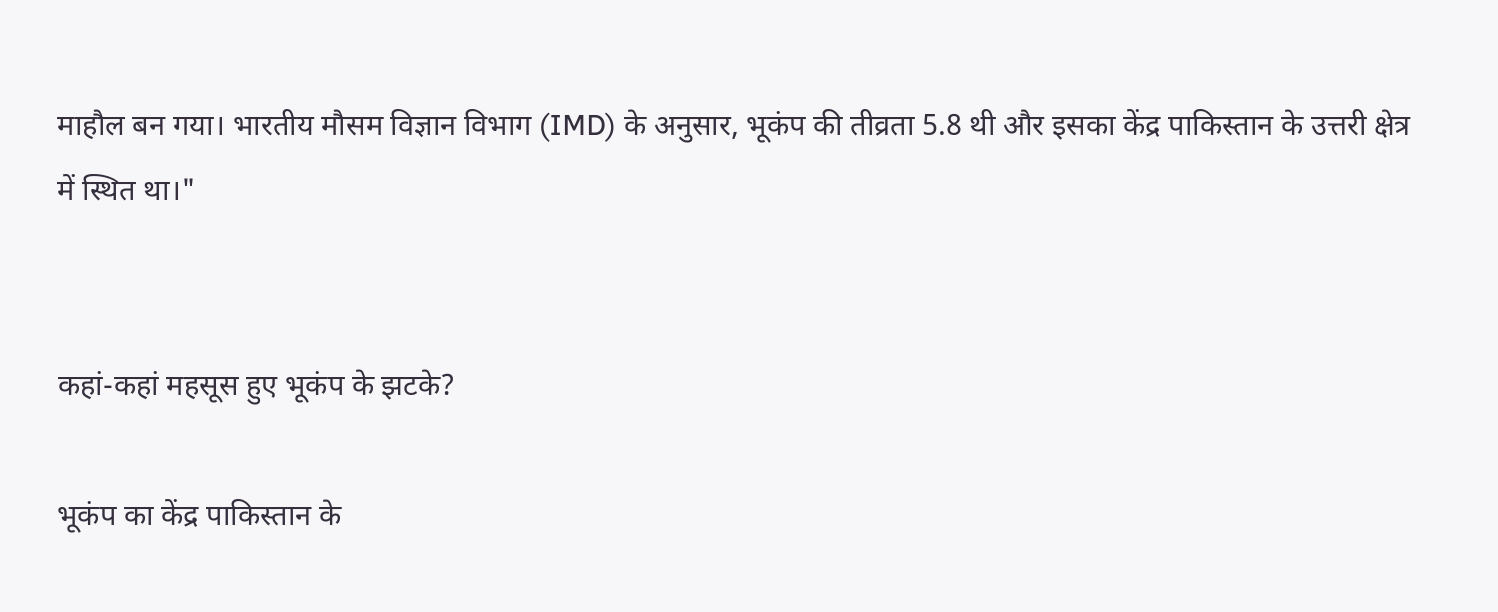माहौल बन गया। भारतीय मौसम विज्ञान विभाग (IMD) के अनुसार, भूकंप की तीव्रता 5.8 थी और इसका केंद्र पाकिस्तान के उत्तरी क्षेत्र में स्थित था।"


कहां-कहां महसूस हुए भूकंप के झटके?

भूकंप का केंद्र पाकिस्तान के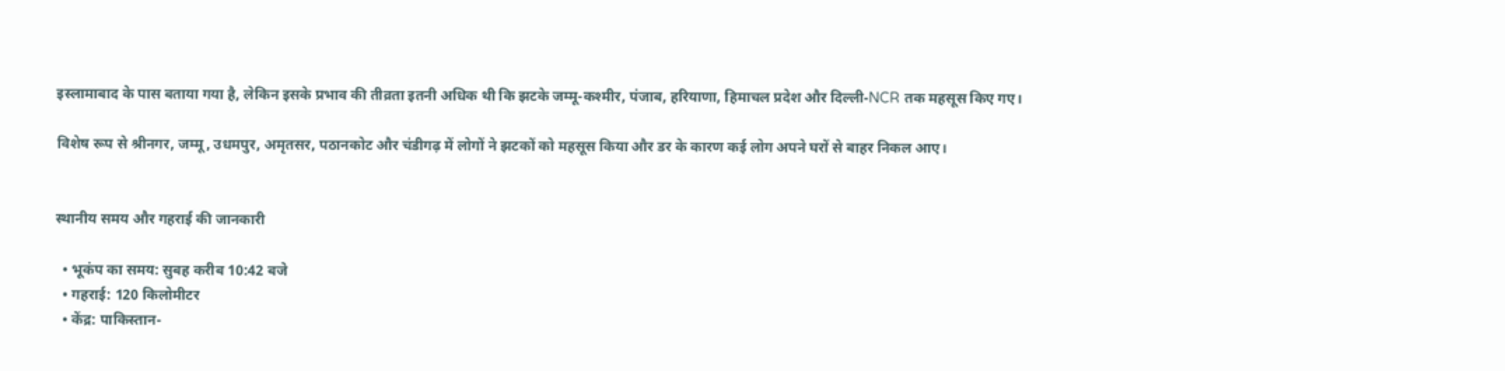इस्लामाबाद के पास बताया गया है, लेकिन इसके प्रभाव की तीव्रता इतनी अधिक थी कि झटके जम्मू-कश्मीर, पंजाब, हरियाणा, हिमाचल प्रदेश और दिल्ली-NCR तक महसूस किए गए।

विशेष रूप से श्रीनगर, जम्मू, उधमपुर, अमृतसर, पठानकोट और चंडीगढ़ में लोगों ने झटकों को महसूस किया और डर के कारण कई लोग अपने घरों से बाहर निकल आए।


स्थानीय समय और गहराई की जानकारी

  • भूकंप का समय: सुबह करीब 10:42 बजे
  • गहराई: 120 किलोमीटर
  • केंद्र: पाकिस्तान-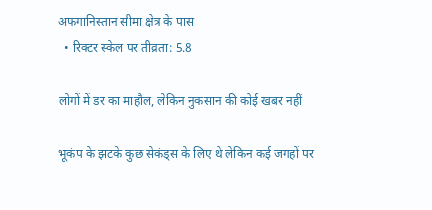अफगानिस्तान सीमा क्षेत्र के पास
  • रिक्टर स्केल पर तीव्रता: 5.8

लोगों में डर का माहौल, लेकिन नुकसान की कोई खबर नहीं

भूकंप के झटके कुछ सेकंड्स के लिए थे लेकिन कई जगहों पर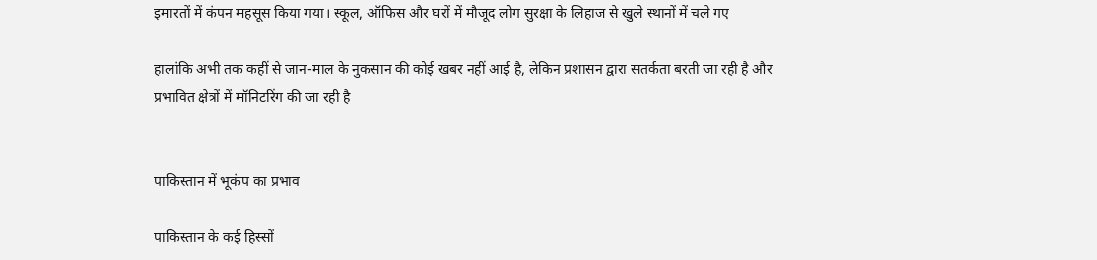इमारतों में कंपन महसूस किया गया। स्कूल, ऑफिस और घरों में मौजूद लोग सुरक्षा के लिहाज से खुले स्थानों में चले गए

हालांकि अभी तक कहीं से जान-माल के नुकसान की कोई खबर नहीं आई है, लेकिन प्रशासन द्वारा सतर्कता बरती जा रही है और प्रभावित क्षेत्रों में मॉनिटरिंग की जा रही है


पाकिस्तान में भूकंप का प्रभाव

पाकिस्तान के कई हिस्सों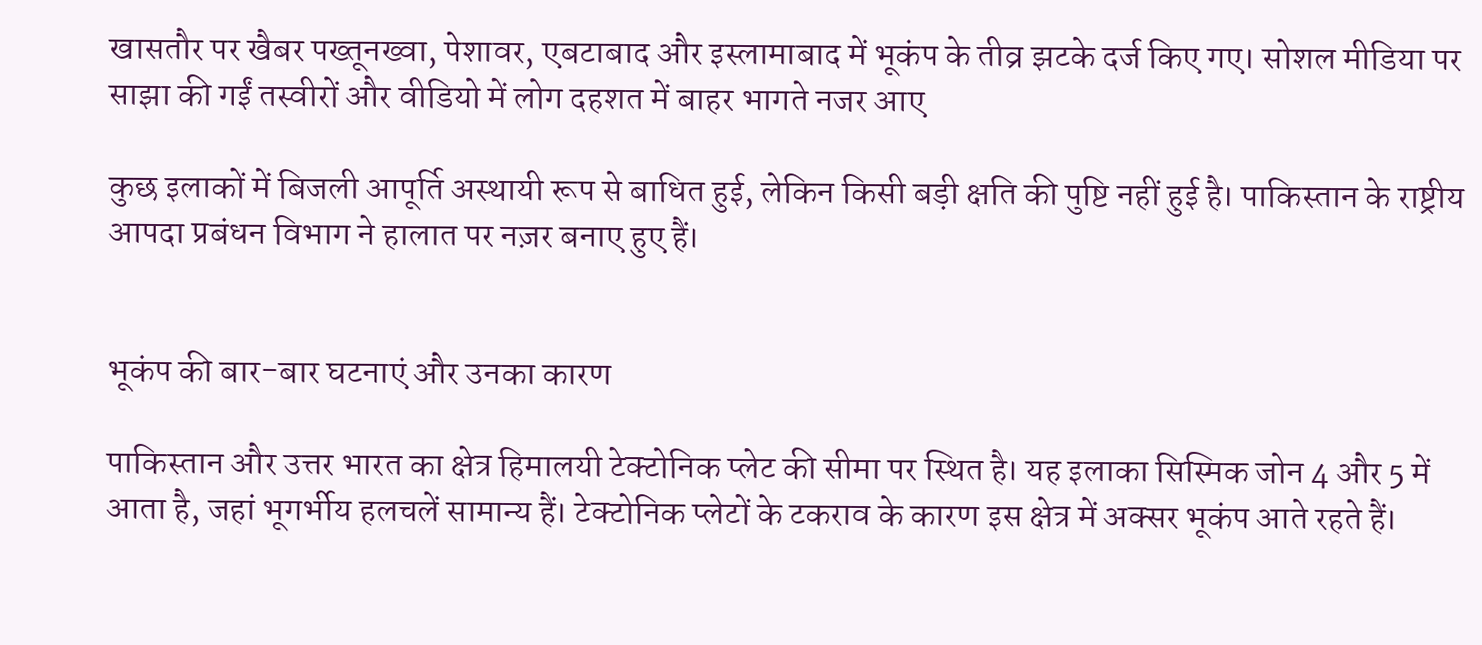खासतौर पर खैबर पख्तूनख्वा, पेशावर, एबटाबाद और इस्लामाबाद में भूकंप के तीव्र झटके दर्ज किए गए। सोशल मीडिया पर साझा की गईं तस्वीरों और वीडियो में लोग दहशत में बाहर भागते नजर आए

कुछ इलाकों में बिजली आपूर्ति अस्थायी रूप से बाधित हुई, लेकिन किसी बड़ी क्षति की पुष्टि नहीं हुई है। पाकिस्तान के राष्ट्रीय आपदा प्रबंधन विभाग ने हालात पर नज़र बनाए हुए हैं।


भूकंप की बार-बार घटनाएं और उनका कारण

पाकिस्तान और उत्तर भारत का क्षेत्र हिमालयी टेक्टोनिक प्लेट की सीमा पर स्थित है। यह इलाका सिस्मिक जोन 4 और 5 में आता है, जहां भूगर्भीय हलचलें सामान्य हैं। टेक्टोनिक प्लेटों के टकराव के कारण इस क्षेत्र में अक्सर भूकंप आते रहते हैं।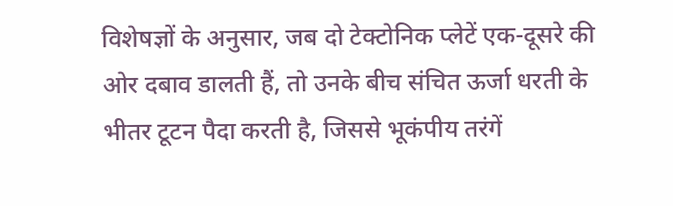विशेषज्ञों के अनुसार, जब दो टेक्टोनिक प्लेटें एक-दूसरे की ओर दबाव डालती हैं, तो उनके बीच संचित ऊर्जा धरती के भीतर टूटन पैदा करती है, जिससे भूकंपीय तरंगें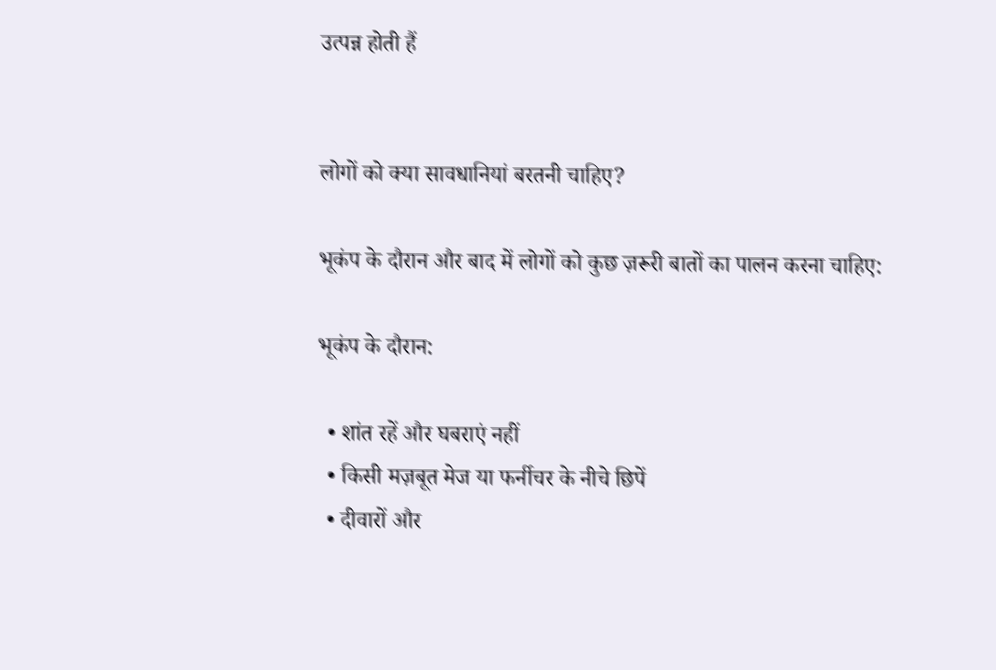उत्पन्न होती हैं


लोगों को क्या सावधानियां बरतनी चाहिए?

भूकंप के दौरान और बाद में लोगों को कुछ ज़रूरी बातों का पालन करना चाहिए:

भूकंप के दौरान:

  • शांत रहें और घबराएं नहीं
  • किसी मज़बूत मेज या फर्नीचर के नीचे छिपें
  • दीवारों और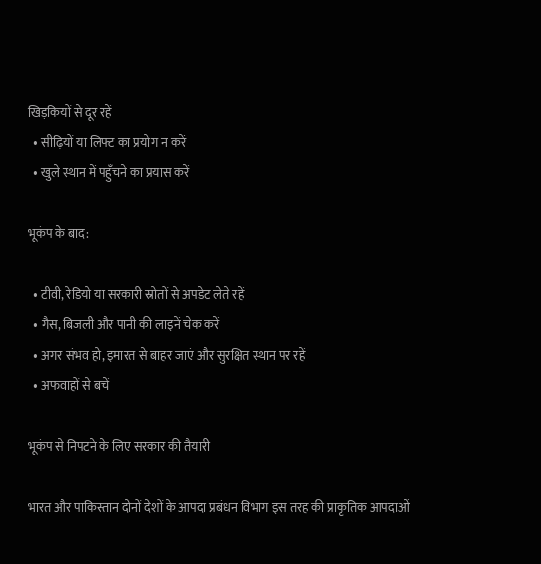खिड़कियों से दूर रहें
  • सीढ़ियों या लिफ्ट का प्रयोग न करें
  • खुले स्थान में पहुँचने का प्रयास करें

भूकंप के बाद:

  • टीवी, रेडियो या सरकारी स्रोतों से अपडेट लेते रहें
  • गैस, बिजली और पानी की लाइनें चेक करें
  • अगर संभव हो, इमारत से बाहर जाएं और सुरक्षित स्थान पर रहें
  • अफवाहों से बचें

भूकंप से निपटने के लिए सरकार की तैयारी

भारत और पाकिस्तान दोनों देशों के आपदा प्रबंधन विभाग इस तरह की प्राकृतिक आपदाओं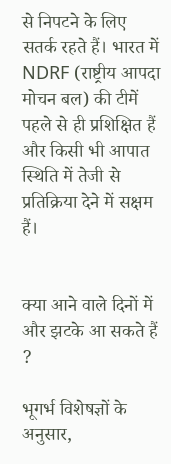से निपटने के लिए सतर्क रहते हैं। भारत में NDRF (राष्ट्रीय आपदा मोचन बल) की टीमें पहले से ही प्रशिक्षित हैं और किसी भी आपात स्थिति में तेजी से प्रतिक्रिया देने में सक्षम हैं।


क्या आने वाले दिनों में और झटके आ सकते हैं ?

भूगर्भ विशेषज्ञों के अनुसार,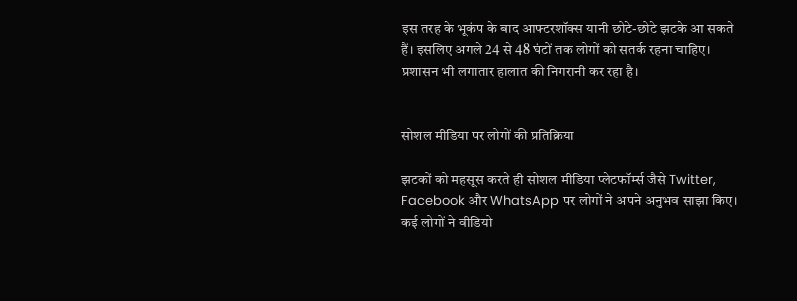इस तरह के भूकंप के बाद आफ्टरशॉक्स यानी छोटे-छोटे झटके आ सकते हैं। इसलिए अगले 24 से 48 घंटों तक लोगों को सतर्क रहना चाहिए। प्रशासन भी लगातार हालात की निगरानी कर रहा है।


सोशल मीडिया पर लोगों की प्रतिक्रिया

झटकों को महसूस करते ही सोशल मीडिया प्लेटफॉर्म्स जैसे Twitter, Facebook और WhatsApp पर लोगों ने अपने अनुभव साझा किए। कई लोगों ने वीडियो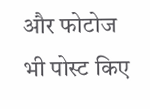और फोटोज भी पोस्ट किए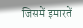जिसमें इमारतें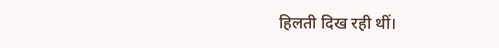हिलती दिख रही थीं।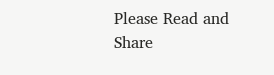Please Read and Share